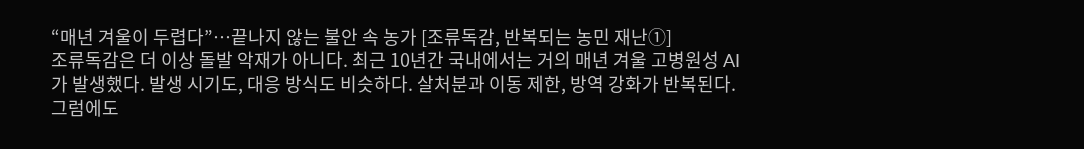“매년 겨울이 두렵다”…끝나지 않는 불안 속 농가 [조류독감, 반복되는 농민 재난①]
조류독감은 더 이상 돌발 악재가 아니다. 최근 10년간 국내에서는 거의 매년 겨울 고병원성 AI가 발생했다. 발생 시기도, 대응 방식도 비슷하다. 살처분과 이동 제한, 방역 강화가 반복된다. 그럼에도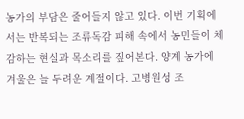농가의 부담은 줄어들지 않고 있다. 이번 기획에서는 반복되는 조류독감 피해 속에서 농민들이 체감하는 현실과 목소리를 짚어본다. 양계 농가에 겨울은 늘 두려운 계절이다. 고병원성 조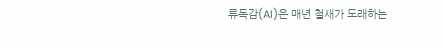류독감(AI)은 매년 철새가 도래하는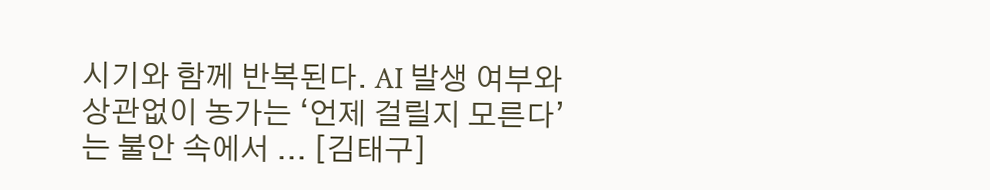시기와 함께 반복된다. AI 발생 여부와 상관없이 농가는 ‘언제 걸릴지 모른다’는 불안 속에서 ... [김태구]